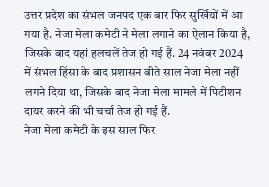उत्तर प्रदेश का संभल जनपद एक बार फिर सुर्खियों में आ गया है. नेजा मेला कमेटी ने मेला लगाने का ऐलान किया है, जिसके बाद यहां हलचलें तेज हो गई हैं. 24 नवंबर 2024 में संभल हिंसा के बाद प्रशासन बीते साल नेजा मेला नहीं लगने दिया था, जिसके बाद नेजा मेला मामले में पिटीशन दायर करने की भी चर्चा तेज हो गई हैं.
नेजा मेला कमेटी के इस साल फिर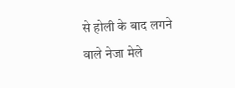से होली के बाद लगने वाले नेजा मेले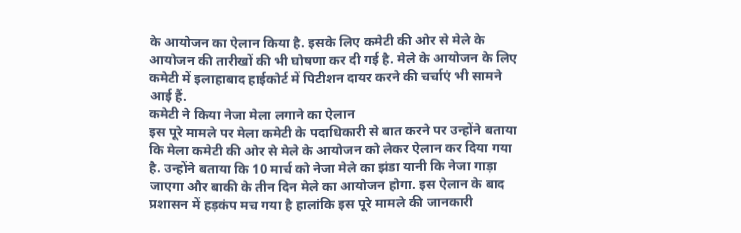के आयोजन का ऐलान किया है. इसके लिए कमेटी की ओर से मेले के आयोजन की तारीखों की भी घोषणा कर दी गई है. मेले के आयोजन के लिए कमेटी में इलाहाबाद हाईकोर्ट में पिटीशन दायर करने की चर्चाएं भी सामने आई हैं.
कमेटी ने किया नेजा मेला लगाने का ऐलान
इस पूरे मामले पर मेला कमेटी के पदाधिकारी से बात करने पर उन्होंने बताया कि मेला कमेटी की ओर से मेले के आयोजन को लेकर ऐलान कर दिया गया है. उन्होंने बताया कि 10 मार्च को नेजा मेले का झंडा यानी कि नेजा गाड़ा जाएगा और बाकी के तीन दिन मेले का आयोजन होगा. इस ऐलान के बाद प्रशासन में हड़कंप मच गया है हालांकि इस पूरे मामले की जानकारी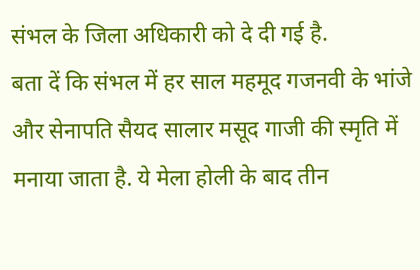संभल के जिला अधिकारी को दे दी गई है.
बता दें कि संभल में हर साल महमूद गजनवी के भांजे और सेनापति सैयद सालार मसूद गाजी की स्मृति में मनाया जाता है. ये मेला होली के बाद तीन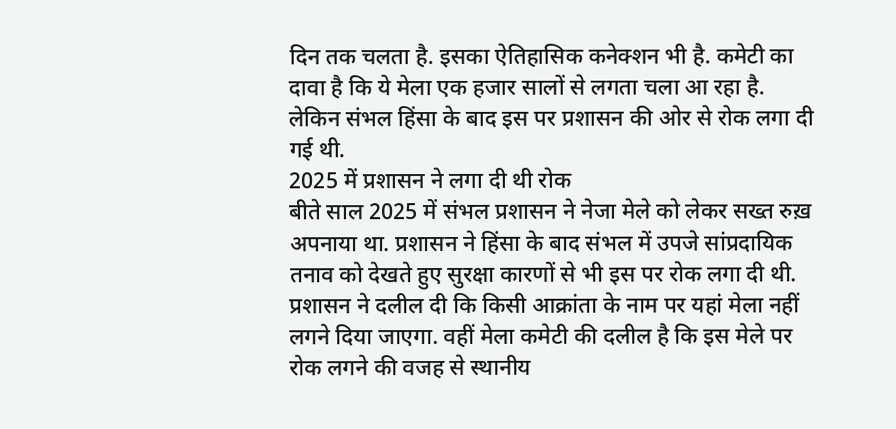दिन तक चलता है. इसका ऐतिहासिक कनेक्शन भी है. कमेटी का दावा है कि ये मेला एक हजार सालों से लगता चला आ रहा है. लेकिन संभल हिंसा के बाद इस पर प्रशासन की ओर से रोक लगा दी गई थी.
2025 में प्रशासन ने लगा दी थी रोक
बीते साल 2025 में संभल प्रशासन ने नेजा मेले को लेकर सख्त रुख़ अपनाया था. प्रशासन ने हिंसा के बाद संभल में उपजे सांप्रदायिक तनाव को देखते हुए सुरक्षा कारणों से भी इस पर रोक लगा दी थी. प्रशासन ने दलील दी कि किसी आक्रांता के नाम पर यहां मेला नहीं लगने दिया जाएगा. वहीं मेला कमेटी की दलील है कि इस मेले पर रोक लगने की वजह से स्थानीय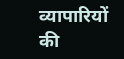व्यापारियों की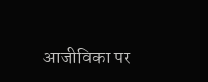आजीविका पर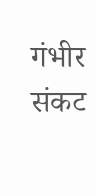गंभीर संकट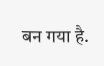बन गया है.